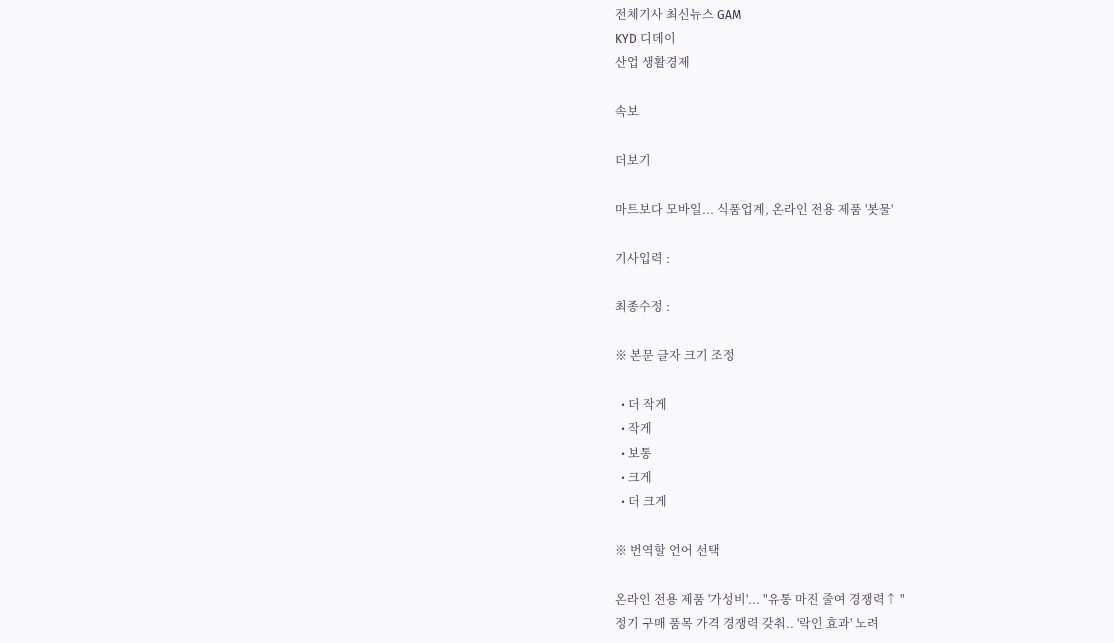전체기사 최신뉴스 GAM
KYD 디데이
산업 생활경제

속보

더보기

마트보다 모바일... 식품업계, 온라인 전용 제품 '봇물'

기사입력 :

최종수정 :

※ 본문 글자 크기 조정

  • 더 작게
  • 작게
  • 보통
  • 크게
  • 더 크게

※ 번역할 언어 선택

온라인 전용 제품 '가성비'... "유통 마진 줄여 경쟁력↑ "
정기 구매 품목 가격 경쟁력 갖춰.. '락인 효과' 노려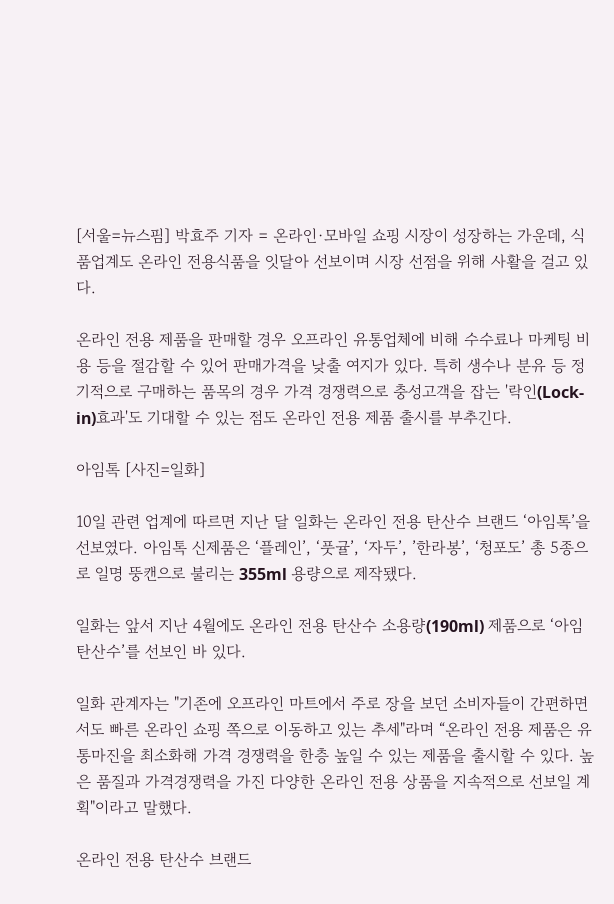[서울=뉴스핌] 박효주 기자 = 온라인·모바일 쇼핑 시장이 성장하는 가운데, 식품업계도 온라인 전용식품을 잇달아 선보이며 시장 선점을 위해 사활을 걸고 있다.

온라인 전용 제품을 판매할 경우 오프라인 유통업체에 비해 수수료나 마케팅 비용 등을 절감할 수 있어 판매가격을 낮출 여지가 있다. 특히 생수나 분유 등 정기적으로 구매하는 품목의 경우 가격 경쟁력으로 충성고객을 잡는 '락인(Lock-in)효과'도 기대할 수 있는 점도 온라인 전용 제품 출시를 부추긴다.

아임톡 [사진=일화]

10일 관련 업계에 따르면 지난 달 일화는 온라인 전용 탄산수 브랜드 ‘아임톡’을 선보였다. 아임톡 신제품은 ‘플레인’, ‘풋귤’, ‘자두’, ’한라봉’, ‘청포도’ 총 5종으로 일명 뚱캔으로 불리는 355ml 용량으로 제작됐다.

일화는 앞서 지난 4월에도 온라인 전용 탄산수 소용량(190ml) 제품으로 ‘아임탄산수’를 선보인 바 있다.

일화 관계자는 "기존에 오프라인 마트에서 주로 장을 보던 소비자들이 간편하면서도 빠른 온라인 쇼핑 쪽으로 이동하고 있는 추세"라며 “온라인 전용 제품은 유통마진을 최소화해 가격 경쟁력을 한층 높일 수 있는 제품을 출시할 수 있다. 높은 품질과 가격경쟁력을 가진 다양한 온라인 전용 상품을 지속적으로 선보일 계획"이라고 말했다.

온라인 전용 탄산수 브랜드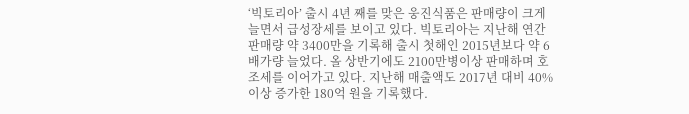‘빅토리아’ 출시 4년 째를 맞은 웅진식품은 판매량이 크게 늘면서 급성장세를 보이고 있다. 빅토리아는 지난해 연간 판매량 약 3400만을 기록해 출시 첫해인 2015년보다 약 6배가량 늘었다. 올 상반기에도 2100만병이상 판매하며 호조세를 이어가고 있다. 지난해 매출액도 2017년 대비 40% 이상 증가한 180억 원을 기록했다.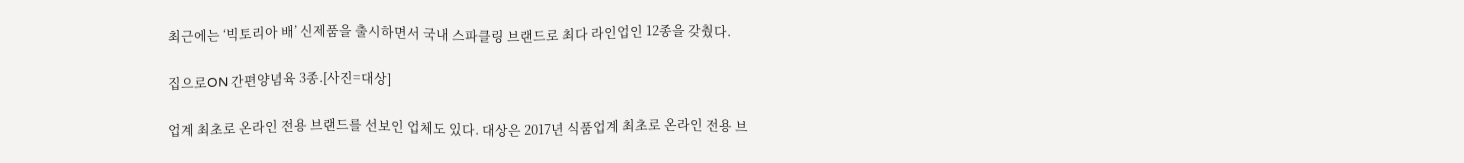최근에는 ‘빅토리아 배’ 신제품을 출시하면서 국내 스파클링 브랜드로 최다 라인업인 12종을 갖췄다.

집으로ON 간편양념육 3종.[사진=대상]

업계 최초로 온라인 전용 브랜드를 선보인 업체도 있다. 대상은 2017년 식품업계 최초로 온라인 전용 브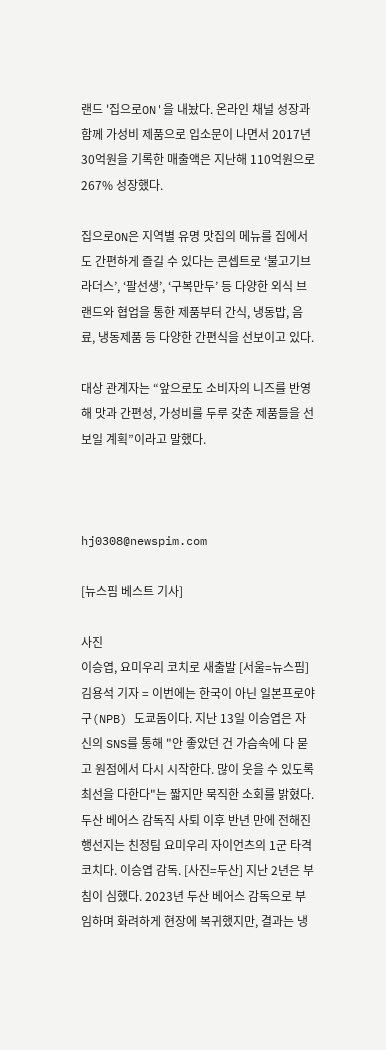랜드 '집으로ON'을 내놨다. 온라인 채널 성장과 함께 가성비 제품으로 입소문이 나면서 2017년 30억원을 기록한 매출액은 지난해 110억원으로 267% 성장했다.

집으로ON은 지역별 유명 맛집의 메뉴를 집에서도 간편하게 즐길 수 있다는 콘셉트로 ‘불고기브라더스’, ‘팔선생’, ‘구복만두’ 등 다양한 외식 브랜드와 협업을 통한 제품부터 간식, 냉동밥, 음료, 냉동제품 등 다양한 간편식을 선보이고 있다.

대상 관계자는 “앞으로도 소비자의 니즈를 반영해 맛과 간편성, 가성비를 두루 갖춘 제품들을 선보일 계획”이라고 말했다.



hj0308@newspim.com

[뉴스핌 베스트 기사]

사진
이승엽, 요미우리 코치로 새출발 [서울=뉴스핌] 김용석 기자 = 이번에는 한국이 아닌 일본프로야구(NPB) 도쿄돔이다. 지난 13일 이승엽은 자신의 SNS를 통해 "안 좋았던 건 가슴속에 다 묻고 원점에서 다시 시작한다. 많이 웃을 수 있도록 최선을 다한다"는 짧지만 묵직한 소회를 밝혔다. 두산 베어스 감독직 사퇴 이후 반년 만에 전해진 행선지는 친정팀 요미우리 자이언츠의 1군 타격 코치다. 이승엽 감독. [사진=두산] 지난 2년은 부침이 심했다. 2023년 두산 베어스 감독으로 부임하며 화려하게 현장에 복귀했지만, 결과는 냉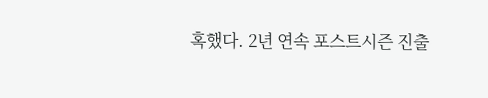혹했다. 2년 연속 포스트시즌 진출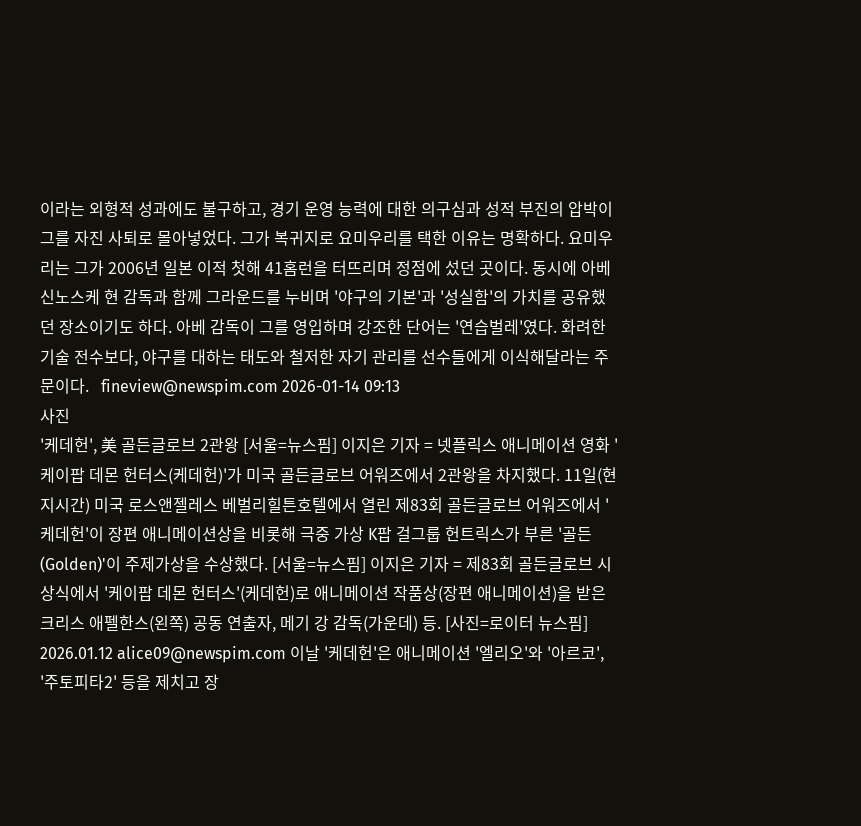이라는 외형적 성과에도 불구하고, 경기 운영 능력에 대한 의구심과 성적 부진의 압박이 그를 자진 사퇴로 몰아넣었다. 그가 복귀지로 요미우리를 택한 이유는 명확하다. 요미우리는 그가 2006년 일본 이적 첫해 41홈런을 터뜨리며 정점에 섰던 곳이다. 동시에 아베 신노스케 현 감독과 함께 그라운드를 누비며 '야구의 기본'과 '성실함'의 가치를 공유했던 장소이기도 하다. 아베 감독이 그를 영입하며 강조한 단어는 '연습벌레'였다. 화려한 기술 전수보다, 야구를 대하는 태도와 철저한 자기 관리를 선수들에게 이식해달라는 주문이다.   fineview@newspim.com 2026-01-14 09:13
사진
'케데헌', 美 골든글로브 2관왕 [서울=뉴스핌] 이지은 기자 = 넷플릭스 애니메이션 영화 '케이팝 데몬 헌터스(케데헌)'가 미국 골든글로브 어워즈에서 2관왕을 차지했다. 11일(현지시간) 미국 로스앤젤레스 베벌리힐튼호텔에서 열린 제83회 골든글로브 어워즈에서 '케데헌'이 장편 애니메이션상을 비롯해 극중 가상 K팝 걸그룹 헌트릭스가 부른 '골든(Golden)'이 주제가상을 수상했다. [서울=뉴스핌] 이지은 기자 = 제83회 골든글로브 시상식에서 '케이팝 데몬 헌터스'(케데헌)로 애니메이션 작품상(장편 애니메이션)을 받은 크리스 애펠한스(왼쪽) 공동 연출자, 메기 강 감독(가운데) 등. [사진=로이터 뉴스핌] 2026.01.12 alice09@newspim.com 이날 '케데헌'은 애니메이션 '엘리오'와 '아르코', '주토피타2' 등을 제치고 장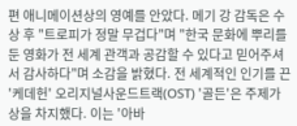편 애니메이션상의 영예를 안았다. 메기 강 감독은 수상 후 "트로피가 정말 무겁다"며 "한국 문화에 뿌리를 둔 영화가 전 세계 관객과 공감할 수 있다고 믿어주셔서 감사하다"며 소감을 밝혔다. 전 세계적인 인기를 끈 '케데헌' 오리지널사운드트랙(OST) '골든'은 주제가상을 차지했다. 이는 '아바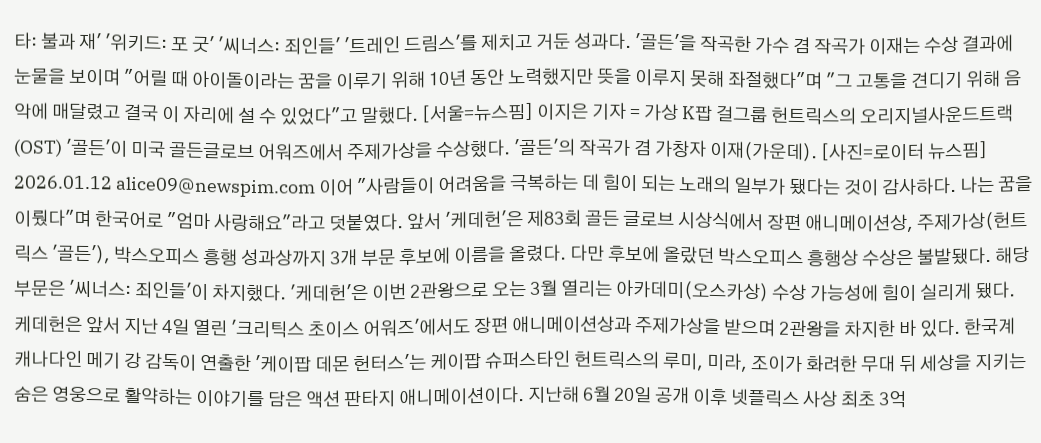타: 불과 재' '위키드: 포 굿' '씨너스: 죄인들' '트레인 드림스'를 제치고 거둔 성과다. '골든'을 작곡한 가수 겸 작곡가 이재는 수상 결과에 눈물을 보이며 "어릴 때 아이돌이라는 꿈을 이루기 위해 10년 동안 노력했지만 뜻을 이루지 못해 좌절했다"며 "그 고통을 견디기 위해 음악에 매달렸고 결국 이 자리에 설 수 있었다"고 말했다. [서울=뉴스핌] 이지은 기자 = 가상 K팝 걸그룹 헌트릭스의 오리지널사운드트랙(OST) '골든'이 미국 골든글로브 어워즈에서 주제가상을 수상했다. '골든'의 작곡가 겸 가창자 이재(가운데). [사진=로이터 뉴스핌] 2026.01.12 alice09@newspim.com 이어 "사람들이 어려움을 극복하는 데 힘이 되는 노래의 일부가 됐다는 것이 감사하다. 나는 꿈을 이뤘다"며 한국어로 "엄마 사랑해요"라고 덧붙였다. 앞서 '케데헌'은 제83회 골든 글로브 시상식에서 장편 애니메이션상, 주제가상(헌트릭스 '골든'), 박스오피스 흥행 성과상까지 3개 부문 후보에 이름을 올렸다. 다만 후보에 올랐던 박스오피스 흥행상 수상은 불발됐다. 해당 부문은 '씨너스: 죄인들'이 차지했다. '케데헌'은 이번 2관왕으로 오는 3월 열리는 아카데미(오스카상) 수상 가능성에 힘이 실리게 됐다. 케데헌은 앞서 지난 4일 열린 '크리틱스 초이스 어워즈'에서도 장편 애니메이션상과 주제가상을 받으며 2관왕을 차지한 바 있다. 한국계 캐나다인 메기 강 감독이 연출한 '케이팝 데몬 헌터스'는 케이팝 슈퍼스타인 헌트릭스의 루미, 미라, 조이가 화려한 무대 뒤 세상을 지키는 숨은 영웅으로 활약하는 이야기를 담은 액션 판타지 애니메이션이다. 지난해 6월 20일 공개 이후 넷플릭스 사상 최초 3억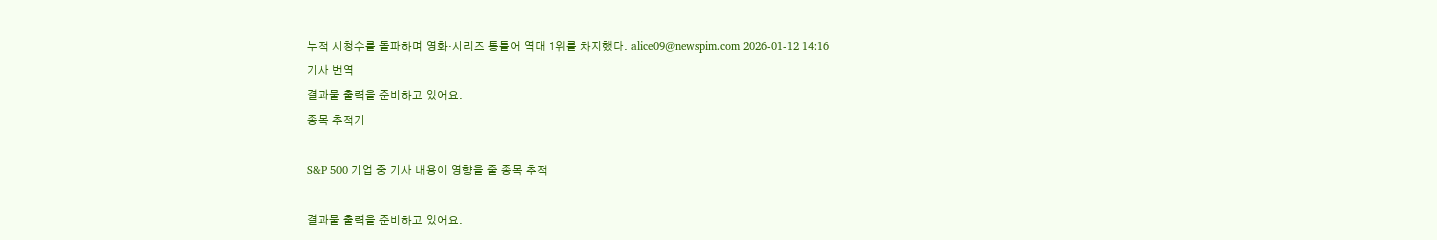누적 시청수를 돌파하며 영화·시리즈 통틀어 역대 1위를 차지했다. alice09@newspim.com 2026-01-12 14:16
기사 번역
결과물 출력을 준비하고 있어요.
종목 추적기

S&P 500 기업 중 기사 내용이 영향을 줄 종목 추적

결과물 출력을 준비하고 있어요.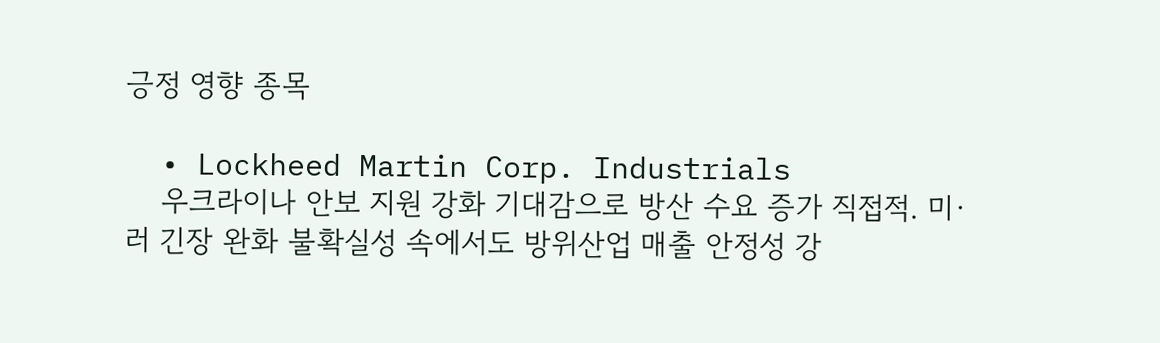긍정 영향 종목

  • Lockheed Martin Corp. Industrials
    우크라이나 안보 지원 강화 기대감으로 방산 수요 증가 직접적. 미·러 긴장 완화 불확실성 속에서도 방위산업 매출 안정성 강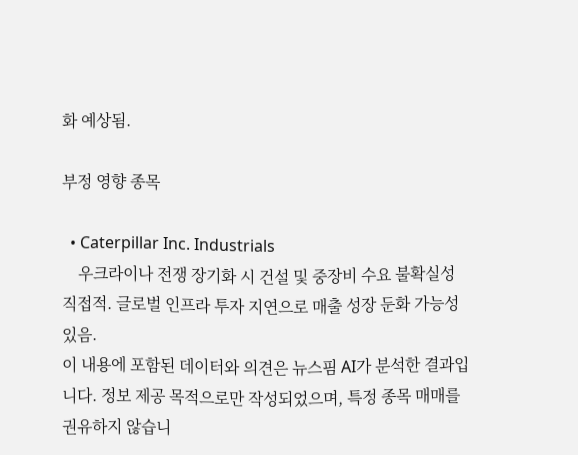화 예상됨.

부정 영향 종목

  • Caterpillar Inc. Industrials
    우크라이나 전쟁 장기화 시 건설 및 중장비 수요 불확실성 직접적. 글로벌 인프라 투자 지연으로 매출 성장 둔화 가능성 있음.
이 내용에 포함된 데이터와 의견은 뉴스핌 AI가 분석한 결과입니다. 정보 제공 목적으로만 작성되었으며, 특정 종목 매매를 권유하지 않습니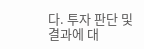다. 투자 판단 및 결과에 대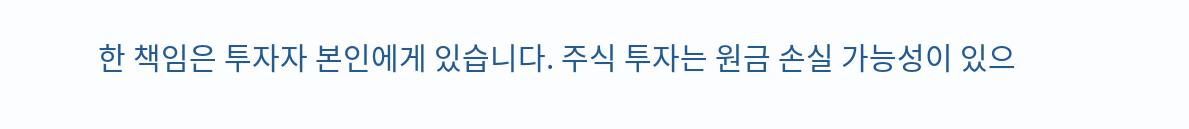한 책임은 투자자 본인에게 있습니다. 주식 투자는 원금 손실 가능성이 있으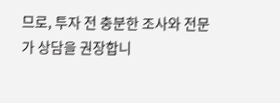므로, 투자 전 충분한 조사와 전문가 상담을 권장합니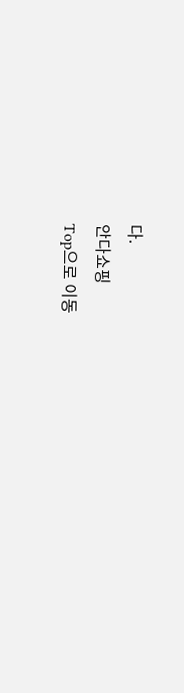다.
안다쇼핑
Top으로 이동